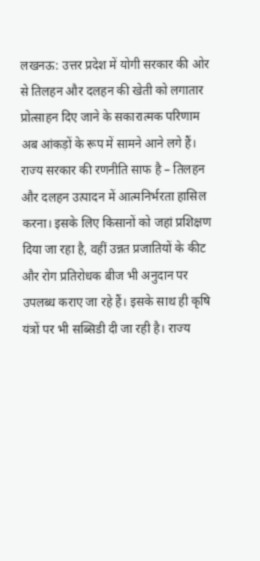लखनऊ: उत्तर प्रदेश में योगी सरकार की ओर से तिलहन और दलहन की खेती को लगातार प्रोत्साहन दिए जाने के सकारात्मक परिणाम अब आंकड़ों के रूप में सामने आने लगे हैं। राज्य सरकार की रणनीति साफ है – तिलहन और दलहन उत्पादन में आत्मनिर्भरता हासिल करना। इसके लिए किसानों को जहां प्रशिक्षण दिया जा रहा है, वहीं उन्नत प्रजातियों के कीट और रोग प्रतिरोधक बीज भी अनुदान पर उपलब्ध कराए जा रहे हैं। इसके साथ ही कृषि यंत्रों पर भी सब्सिडी दी जा रही है। राज्य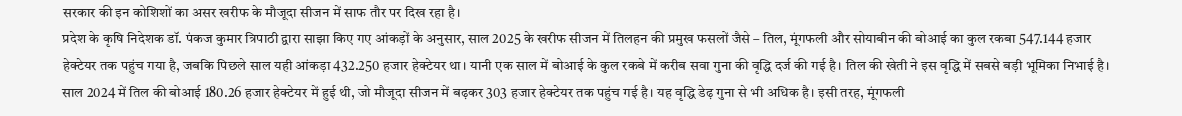सरकार की इन कोशिशों का असर खरीफ के मौजूदा सीजन में साफ तौर पर दिख रहा है।
प्रदेश के कृषि निदेशक डॉ. पंकज कुमार त्रिपाठी द्वारा साझा किए गए आंकड़ों के अनुसार, साल 2025 के खरीफ सीजन में तिलहन की प्रमुख फसलों जैसे – तिल, मूंगफली और सोयाबीन की बोआई का कुल रकबा 547.144 हजार हेक्टेयर तक पहुंच गया है, जबकि पिछले साल यही आंकड़ा 432.250 हजार हेक्टेयर था। यानी एक साल में बोआई के कुल रकबे में करीब सवा गुना की वृद्धि दर्ज की गई है। तिल की खेती ने इस वृद्धि में सबसे बड़ी भूमिका निभाई है। साल 2024 में तिल की बोआई 180.26 हजार हेक्टेयर में हुई थी, जो मौजूदा सीजन में बढ़कर 303 हजार हेक्टेयर तक पहुंच गई है। यह वृद्धि डेढ़ गुना से भी अधिक है। इसी तरह, मूंगफली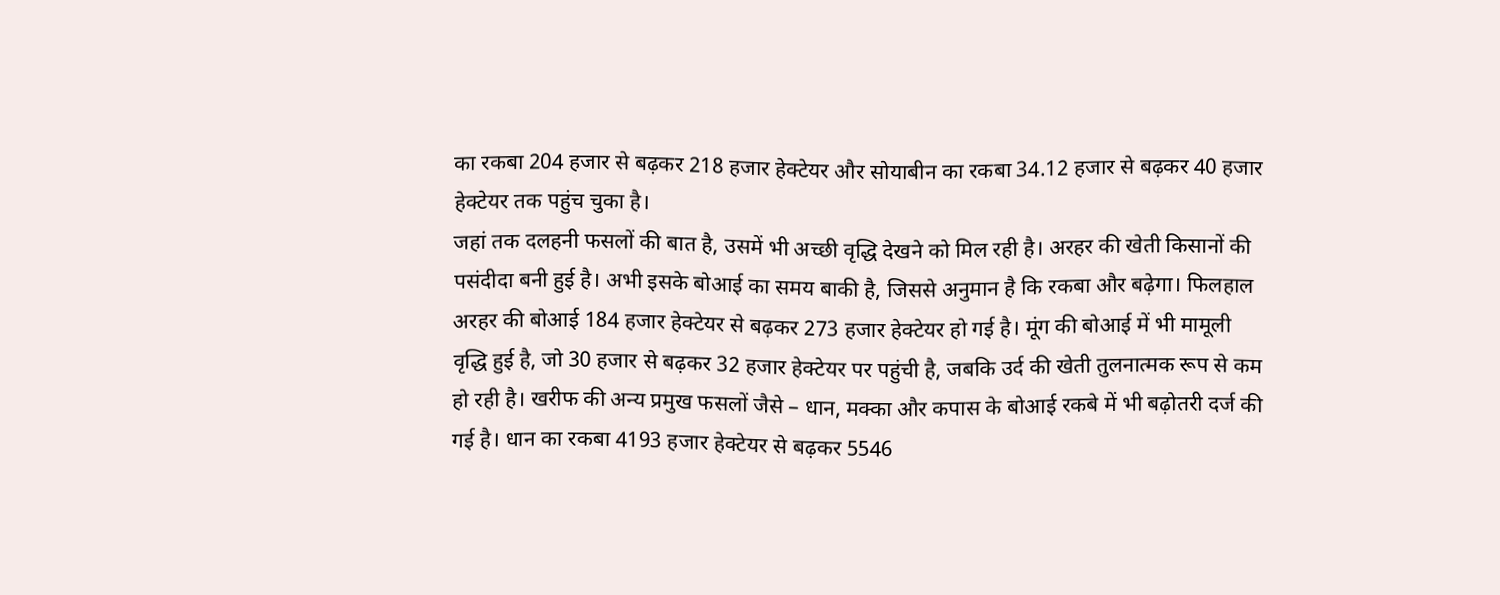का रकबा 204 हजार से बढ़कर 218 हजार हेक्टेयर और सोयाबीन का रकबा 34.12 हजार से बढ़कर 40 हजार हेक्टेयर तक पहुंच चुका है।
जहां तक दलहनी फसलों की बात है, उसमें भी अच्छी वृद्धि देखने को मिल रही है। अरहर की खेती किसानों की पसंदीदा बनी हुई है। अभी इसके बोआई का समय बाकी है, जिससे अनुमान है कि रकबा और बढ़ेगा। फिलहाल अरहर की बोआई 184 हजार हेक्टेयर से बढ़कर 273 हजार हेक्टेयर हो गई है। मूंग की बोआई में भी मामूली वृद्धि हुई है, जो 30 हजार से बढ़कर 32 हजार हेक्टेयर पर पहुंची है, जबकि उर्द की खेती तुलनात्मक रूप से कम हो रही है। खरीफ की अन्य प्रमुख फसलों जैसे – धान, मक्का और कपास के बोआई रकबे में भी बढ़ोतरी दर्ज की गई है। धान का रकबा 4193 हजार हेक्टेयर से बढ़कर 5546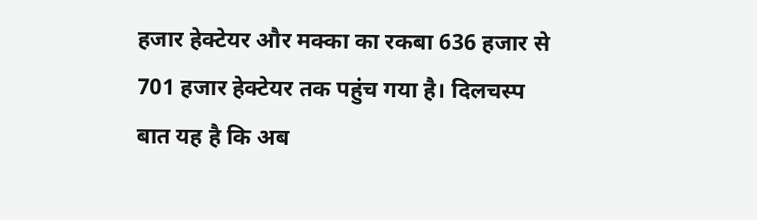हजार हेक्टेयर और मक्का का रकबा 636 हजार से 701 हजार हेक्टेयर तक पहुंच गया है। दिलचस्प बात यह है कि अब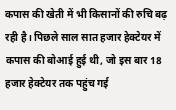कपास की खेती में भी किसानों की रुचि बढ़ रही है। पिछले साल सात हजार हेक्टेयर में कपास की बोआई हुई थी, जो इस बार 18 हजार हेक्टेयर तक पहुंच गई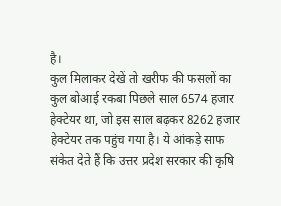है।
कुल मिलाकर देखें तो खरीफ की फसलों का कुल बोआई रकबा पिछले साल 6574 हजार हेक्टेयर था, जो इस साल बढ़कर 8262 हजार हेक्टेयर तक पहुंच गया है। ये आंकड़े साफ संकेत देते हैं कि उत्तर प्रदेश सरकार की कृषि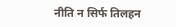नीति न सिर्फ तिलहन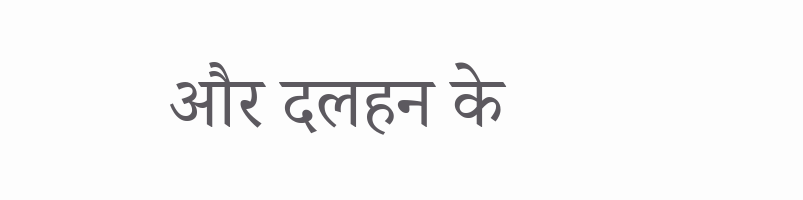और दलहन के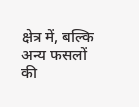क्षेत्र में, बल्कि अन्य फसलों की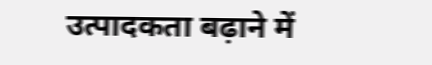उत्पादकता बढ़ाने में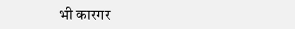भी कारगर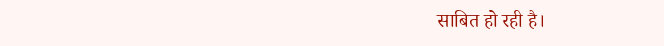साबित हो रही है।